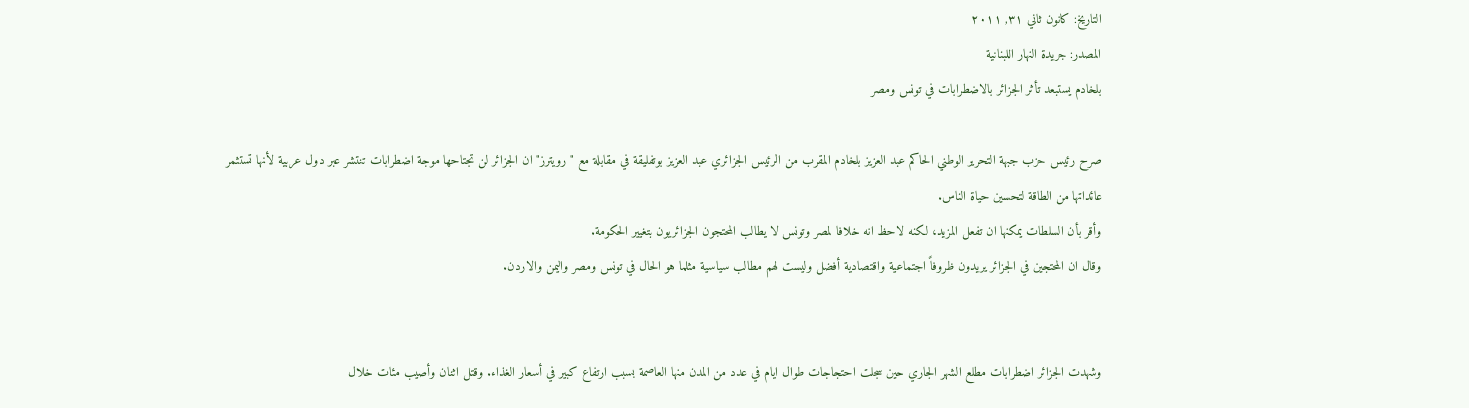التاريخ: كانون ثاني ٣١, ٢٠١١
المصدر: جريدة النهار اللبنانية
بلخادم يستبعد تأثر الجزائر بالاضطرابات في تونس ومصر

صرح رئيس حزب جبهة التحرير الوطني الحاكم عبد العزيز بلخادم المقرب من الرئيس الجزائري عبد العزيز بوتفليقة في مقابلة مع "رويترز" ان الجزائر لن تجتاحها موجة اضطرابات تنتشر عبر دول عربية لأنها تستثمر عائداتها من الطاقة لتحسين حياة الناس.
وأقر بأن السلطات يمكنها ان تفعل المزيد، لكنه لاحظ انه خلافا لمصر وتونس لا يطالب المحتجون الجزائريون بتغيير الحكومة.
وقال ان المحتجين في الجزائر يريدون ظروفاً اجتماعية واقتصادية أفضل وليست لهم مطالب سياسية مثلما هو الحال في تونس ومصر واليمن والاردن.


وشهدت الجزائر اضطرابات مطلع الشهر الجاري حين سجلت احتجاجات طوال ايام في عدد من المدن منها العاصمة بسبب ارتفاع كبير في أسعار الغذاء. وقتل اثنان وأصيب مئات خلال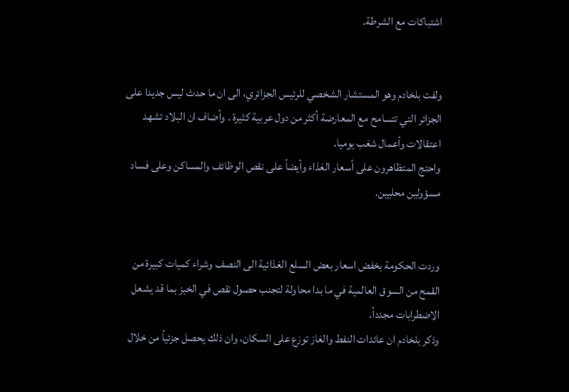اشتباكات مع الشرطة.


ولفت بلخادم وهو المستشار الشخصي للرئيس الجزائري، الى ان ما حدث ليس جديدا على الجزائر التي تتسامح مع المعارضة أكثر من دول عربية كثيرة . وأضاف ان البلاد تشهد اعتقالات وأعمال شغب يوميا.
واحتج المتظاهرون على أسعار الغذاء وأيضاً على نقص الوظائف والمساكن وعلى فساد مسؤولين محليين.


وردت الحكومة بخفض اسعار بعض السلع الغذائية الى النصف وشراء كميات كبيرة من القمح من السوق العالمية في ما بدا محاولة لتجنب حصول نقص في الخبز بما قد يشعل الاضطرابات مجدداً.
وذكر بلخادم ان عائدات النفط والغاز توزع على السكان، وان ذلك يحصل جزئياً من خلال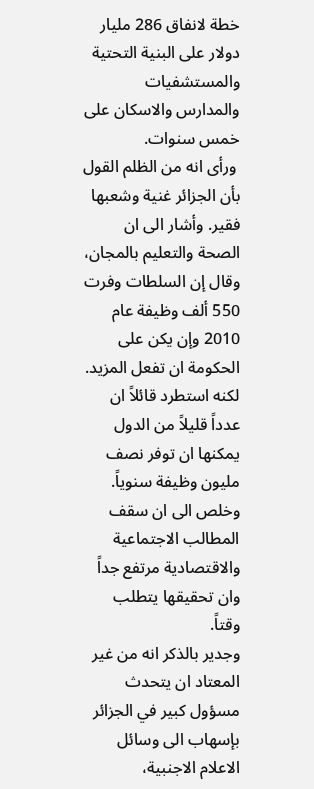خطة لانفاق 286 مليار دولار على البنية التحتية والمستشفيات والمدارس والاسكان على خمس سنوات.
 ورأى انه من الظلم القول بأن الجزائر غنية وشعبها فقير. وأشار الى ان الصحة والتعليم بالمجان، وقال إن السلطات وفرت 550 ألف وظيفة عام 2010 وإن يكن على الحكومة ان تفعل المزيد. لكنه استطرد قائلاً ان عدداً قليلاً من الدول يمكنها ان توفر نصف مليون وظيفة سنوياً. وخلص الى ان سقف المطالب الاجتماعية والاقتصادية مرتفع جداً وان تحقيقها يتطلب وقتاً.
وجدير بالذكر انه من غير المعتاد ان يتحدث مسؤول كبير في الجزائر بإسهاب الى وسائل الاعلام الاجنبية،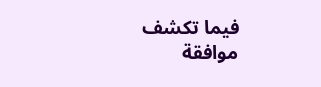فيما تكشف موافقة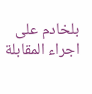بلخادم على اجراء المقابلة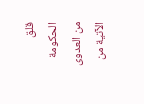قلق الحكومة من العدوى الآتية من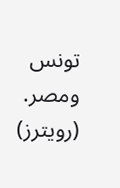تونس ومصر.
(رويترز)